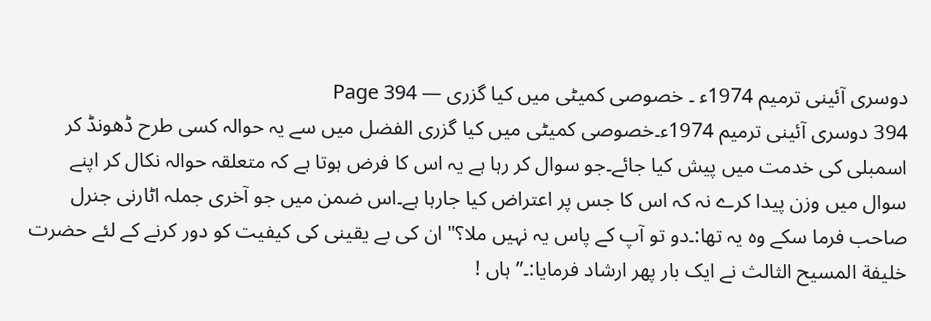دوسری آئینی ترمیم 1974ء ۔ خصوصی کمیٹی میں کیا گزری — Page 394
394 دوسری آئینی ترمیم 1974ء۔خصوصی کمیٹی میں کیا گزری الفضل میں سے یہ حوالہ کسی طرح ڈھونڈ کر اسمبلی کی خدمت میں پیش کیا جائے۔جو سوال کر رہا ہے یہ اس کا فرض ہوتا ہے کہ متعلقہ حوالہ نکال کر اپنے سوال میں وزن پیدا کرے نہ کہ اس کا جس پر اعتراض کیا جارہا ہے۔اس ضمن میں جو آخری جملہ اٹارنی جنرل صاحب فرما سکے وہ یہ تھا:۔دو تو آپ کے پاس یہ نہیں ملا؟" ان کی بے یقینی کی کیفیت کو دور کرنے کے لئے حضرت خلیفة المسیح الثالث نے ایک بار پھر ارشاد فرمایا:۔”ہاں !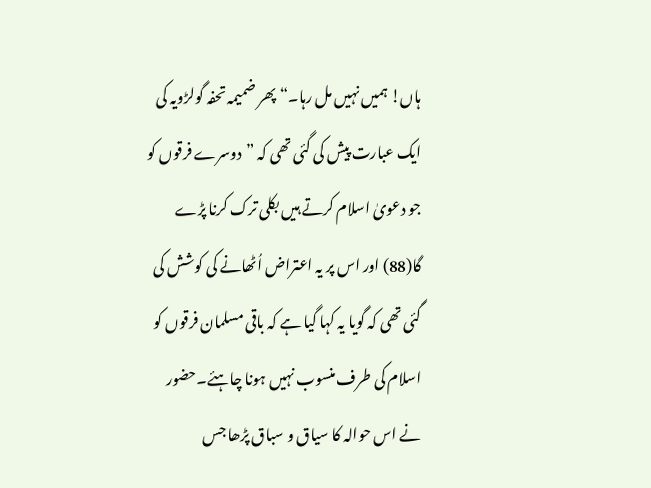ہاں! ہمیں نہیں مل رہا۔“ پھر ضمیمہ تحفہ گولڑویہ کی ایک عبارت پیش کی گئی تھی کہ ”دوسرے فرقوں کو جو دعویٰ اسلام کرتے ہیں بکلی ترک کرنا پڑے گا(88) اور اس پر یہ اعتراض اُٹھانے کی کوشش کی گئی تھی کہ گویا یہ کہا گیا ہے کہ باقی مسلمان فرقوں کو اسلام کی طرف منسوب نہیں ہونا چاہئے۔حضور نے اس حوالہ کا سیاق و سباق پڑھا جس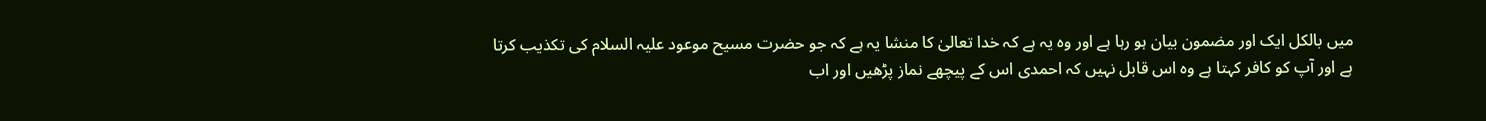میں بالکل ایک اور مضمون بیان ہو رہا ہے اور وہ یہ ہے کہ خدا تعالیٰ کا منشا یہ ہے کہ جو حضرت مسیح موعود علیہ السلام کی تکذیب کرتا ہے اور آپ کو کافر کہتا ہے وہ اس قابل نہیں کہ احمدی اس کے پیچھے نماز پڑھیں اور اب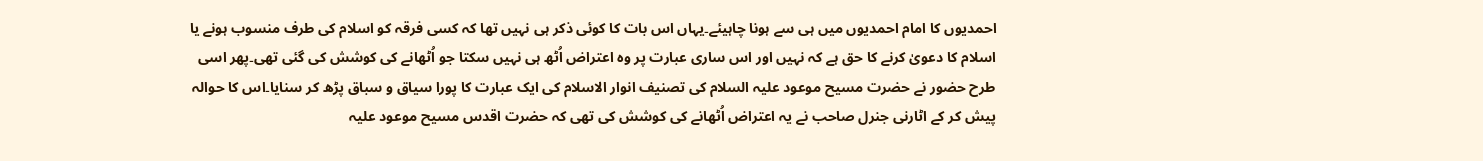احمدیوں کا امام احمدیوں میں ہی سے ہونا چاہیئے۔یہاں اس بات کا کوئی ذکر ہی نہیں تھا کہ کسی فرقہ کو اسلام کی طرف منسوب ہونے یا اسلام کا دعویٰ کرنے کا حق ہے کہ نہیں اور اس ساری عبارت پر وہ اعتراض اُٹھ ہی نہیں سکتا جو اُٹھانے کی کوشش کی گئی تھی۔پھر اسی طرح حضور نے حضرت مسیح موعود علیہ السلام کی تصنیف انوار الاسلام کی ایک عبارت کا پورا سیاق و سباق پڑھ کر سنایا۔اس کا حوالہ پیش کر کے اٹارنی جنرل صاحب نے یہ اعتراض اُٹھانے کی کوشش کی تھی کہ حضرت اقدس مسیح موعود علیہ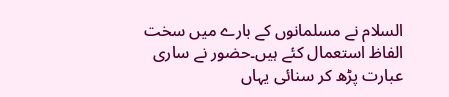السلام نے مسلمانوں کے بارے میں سخت الفاظ استعمال کئے ہیں۔حضور نے ساری عبارت پڑھ کر سنائی یہاں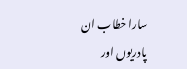سارا خطاب ان پادریوں اور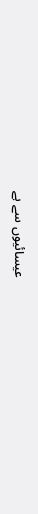عیسائیوں سے ہے